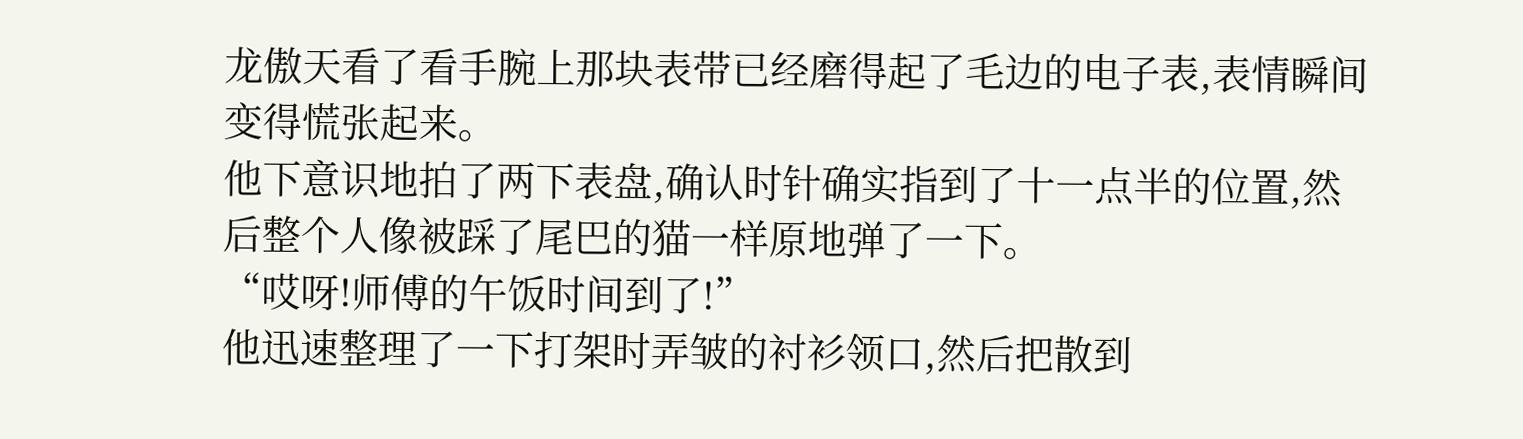龙傲天看了看手腕上那块表带已经磨得起了毛边的电子表,表情瞬间变得慌张起来。
他下意识地拍了两下表盘,确认时针确实指到了十一点半的位置,然后整个人像被踩了尾巴的猫一样原地弹了一下。
“哎呀!师傅的午饭时间到了!”
他迅速整理了一下打架时弄皱的衬衫领口,然后把散到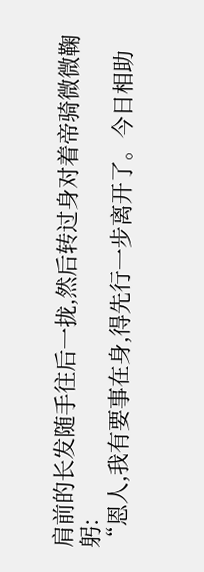肩前的长发随手往后一拢,然后转过身对着帝骑微微鞠躬:
“恩人,我有要事在身,得先行一步离开了。今日相助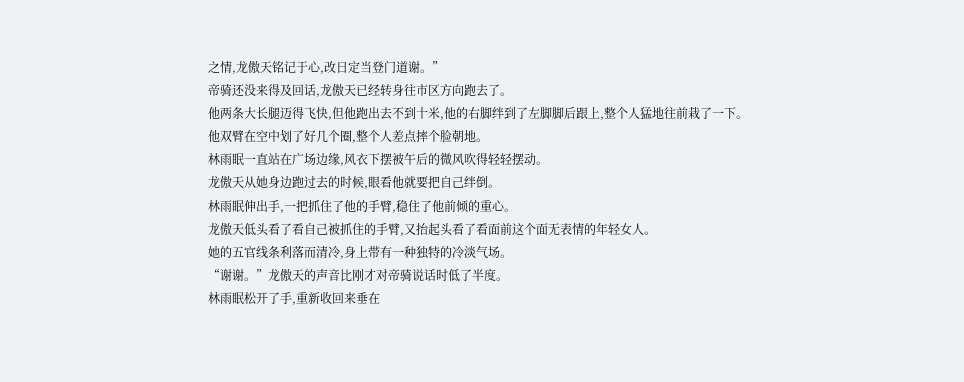之情,龙傲天铭记于心,改日定当登门道谢。”
帝骑还没来得及回话,龙傲天已经转身往市区方向跑去了。
他两条大长腿迈得飞快,但他跑出去不到十米,他的右脚绊到了左脚脚后跟上,整个人猛地往前栽了一下。
他双臂在空中划了好几个圈,整个人差点摔个脸朝地。
林雨眠一直站在广场边缘,风衣下摆被午后的微风吹得轻轻摆动。
龙傲天从她身边跑过去的时候,眼看他就要把自己绊倒。
林雨眠伸出手,一把抓住了他的手臂,稳住了他前倾的重心。
龙傲天低头看了看自己被抓住的手臂,又抬起头看了看面前这个面无表情的年轻女人。
她的五官线条利落而清冷,身上带有一种独特的冷淡气场。
“谢谢。”龙傲天的声音比刚才对帝骑说话时低了半度。
林雨眠松开了手,重新收回来垂在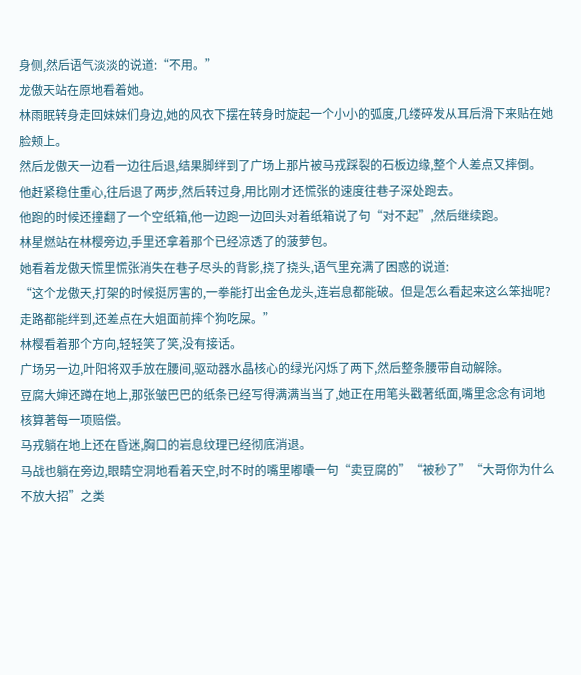身侧,然后语气淡淡的说道:“不用。”
龙傲天站在原地看着她。
林雨眠转身走回妹妹们身边,她的风衣下摆在转身时旋起一个小小的弧度,几缕碎发从耳后滑下来贴在她脸颊上。
然后龙傲天一边看一边往后退,结果脚绊到了广场上那片被马戎踩裂的石板边缘,整个人差点又摔倒。
他赶紧稳住重心,往后退了两步,然后转过身,用比刚才还慌张的速度往巷子深处跑去。
他跑的时候还撞翻了一个空纸箱,他一边跑一边回头对着纸箱说了句“对不起”,然后继续跑。
林星燃站在林樱旁边,手里还拿着那个已经凉透了的菠萝包。
她看着龙傲天慌里慌张消失在巷子尽头的背影,挠了挠头,语气里充满了困惑的说道:
“这个龙傲天,打架的时候挺厉害的,一拳能打出金色龙头,连岩息都能破。但是怎么看起来这么笨拙呢?走路都能绊到,还差点在大姐面前摔个狗吃屎。”
林樱看着那个方向,轻轻笑了笑,没有接话。
广场另一边,叶阳将双手放在腰间,驱动器水晶核心的绿光闪烁了两下,然后整条腰带自动解除。
豆腐大婶还蹲在地上,那张皱巴巴的纸条已经写得满满当当了,她正在用笔头戳著纸面,嘴里念念有词地核算著每一项赔偿。
马戎躺在地上还在昏迷,胸口的岩息纹理已经彻底消退。
马战也躺在旁边,眼睛空洞地看着天空,时不时的嘴里嘟囔一句“卖豆腐的”“被秒了”“大哥你为什么不放大招”之类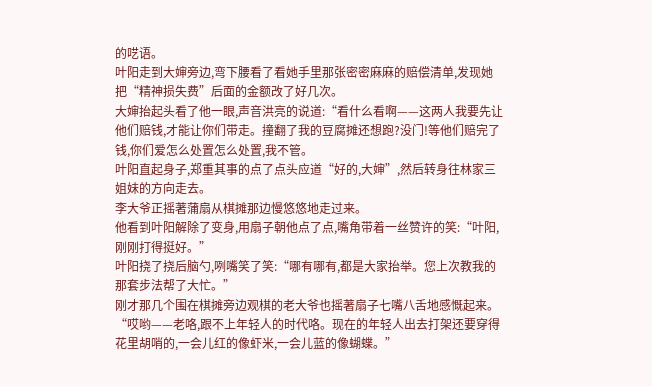的呓语。
叶阳走到大婶旁边,弯下腰看了看她手里那张密密麻麻的赔偿清单,发现她把“精神损失费”后面的金额改了好几次。
大婶抬起头看了他一眼,声音洪亮的说道:“看什么看啊——这两人我要先让他们赔钱,才能让你们带走。撞翻了我的豆腐摊还想跑?没门!等他们赔完了钱,你们爱怎么处置怎么处置,我不管。
叶阳直起身子,郑重其事的点了点头应道“好的,大婶”,然后转身往林家三姐妹的方向走去。
李大爷正摇著蒲扇从棋摊那边慢悠悠地走过来。
他看到叶阳解除了变身,用扇子朝他点了点,嘴角带着一丝赞许的笑:“叶阳,刚刚打得挺好。”
叶阳挠了挠后脑勺,咧嘴笑了笑:“哪有哪有,都是大家抬举。您上次教我的那套步法帮了大忙。”
刚才那几个围在棋摊旁边观棋的老大爷也摇著扇子七嘴八舌地感慨起来。
“哎哟——老咯,跟不上年轻人的时代咯。现在的年轻人出去打架还要穿得花里胡哨的,一会儿红的像虾米,一会儿蓝的像蝴蝶。”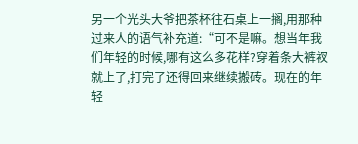另一个光头大爷把茶杯往石桌上一搁,用那种过来人的语气补充道:“可不是嘛。想当年我们年轻的时候,哪有这么多花样?穿着条大裤衩就上了,打完了还得回来继续搬砖。现在的年轻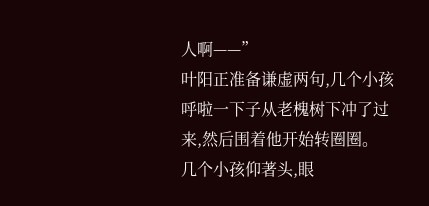人啊——”
叶阳正准备谦虚两句,几个小孩呼啦一下子从老槐树下冲了过来,然后围着他开始转圈圈。
几个小孩仰著头,眼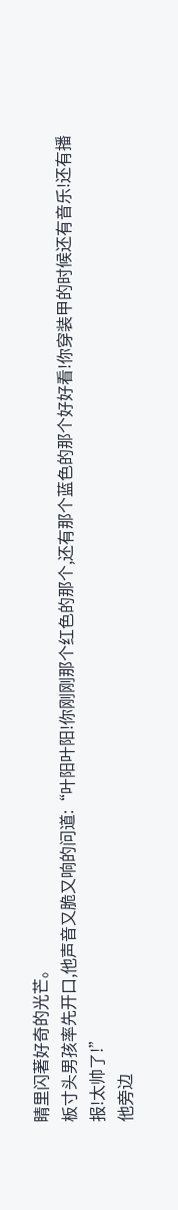睛里闪著好奇的光芒。
板寸头男孩率先开口,他声音又脆又响的问道:“叶阳叶阳!你刚刚那个红色的那个,还有那个蓝色的那个好好看!你穿装甲的时候还有音乐!还有播报!太帅了!”
他旁边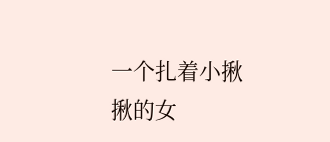一个扎着小揪揪的女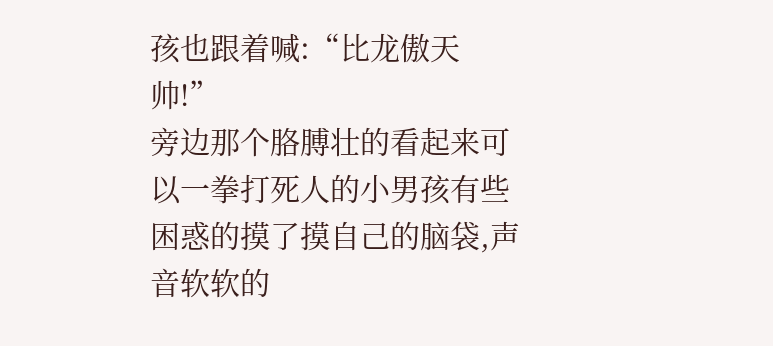孩也跟着喊:“比龙傲天帅!”
旁边那个胳膊壮的看起来可以一拳打死人的小男孩有些困惑的摸了摸自己的脑袋,声音软软的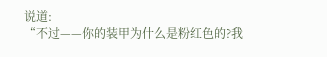说道:
“不过——你的装甲为什么是粉红色的?我